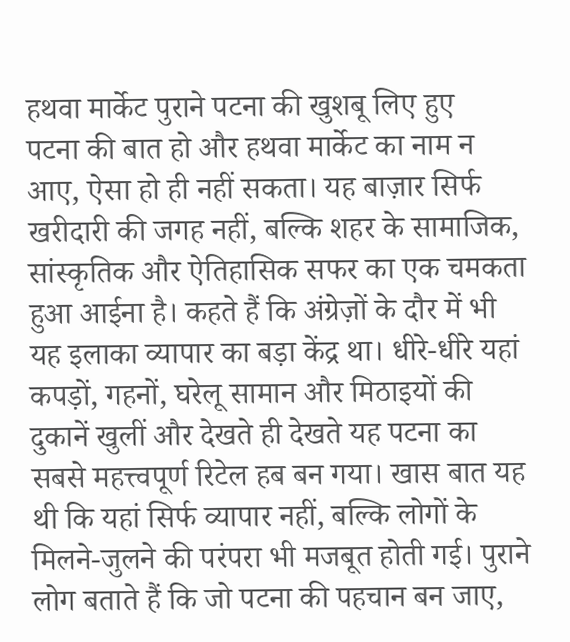हथवा मार्केट पुराने पटना की खुशबू लिए हुए
पटना की बात हो और हथवा मार्केट का नाम न आए, ऐसा हो ही नहीं सकता। यह बाज़ार सिर्फ खरीदारी की जगह नहीं, बल्कि शहर के सामाजिक, सांस्कृतिक और ऐतिहासिक सफर का एक चमकता हुआ आईना है। कहते हैं कि अंग्रेज़ों के दौर में भी यह इलाका व्यापार का बड़ा केंद्र था। धीरे-धीरे यहां कपड़ों, गहनों, घरेलू सामान और मिठाइयों की दुकानें खुलीं और देखते ही देखते यह पटना का सबसे महत्त्वपूर्ण रिटेल हब बन गया। खास बात यह थी कि यहां सिर्फ व्यापार नहीं, बल्कि लोगों के मिलने-जुलने की परंपरा भी मजबूत होती गई। पुराने लोग बताते हैं कि जो पटना की पहचान बन जाए,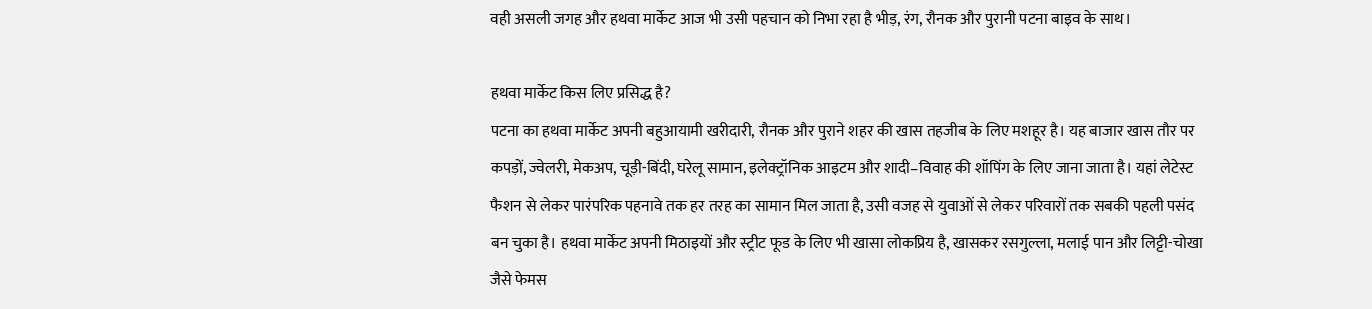वही असली जगह और हथवा मार्केट आज भी उसी पहचान को निभा रहा है भीड़, रंग, रौनक और पुरानी पटना बाइव के साथ।

हथवा मार्केट किस लिए प्रसिद्ध है?
पटना का हथवा मार्केट अपनी बहुआयामी खरीदारी, रौनक और पुराने शहर की खास तहजीब के लिए मशहूर है। यह बाजार खास तौर पर कपड़ों, ज्वेलरी, मेकअप, चूड़ी-बिंदी, घरेलू सामान, इलेक्ट्रॉनिक आइटम और शादी–विवाह की शॉपिंग के लिए जाना जाता है। यहां लेटेस्ट फैशन से लेकर पारंपरिक पहनावे तक हर तरह का सामान मिल जाता है, उसी वजह से युवाओं से लेकर परिवारों तक सबकी पहली पसंद बन चुका है। हथवा मार्केट अपनी मिठाइयों और स्ट्रीट फूड के लिए भी खासा लोकप्रिय है, खासकर रसगुल्ला, मलाई पान और लिट्टी-चोखा जैसे फेमस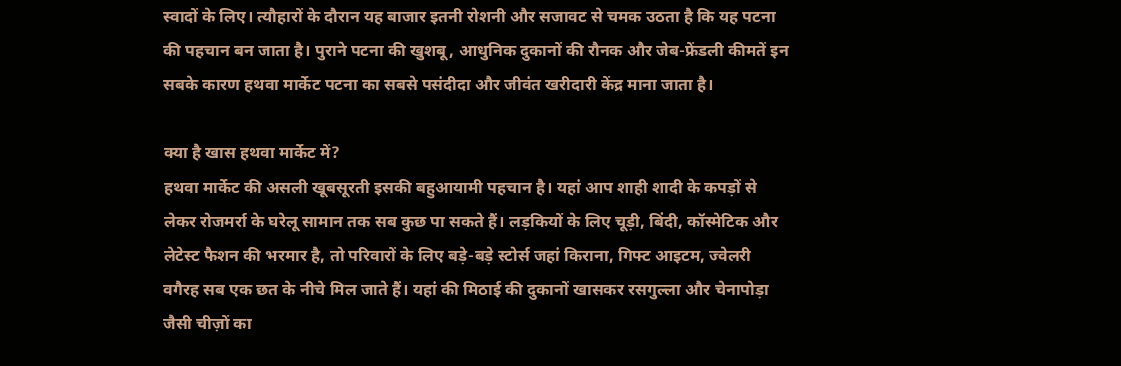स्वादों के लिए। त्यौहारों के दौरान यह बाजार इतनी रोशनी और सजावट से चमक उठता है कि यह पटना की पहचान बन जाता है। पुराने पटना की खुशबू, आधुनिक दुकानों की रौनक और जेब-फ्रेंडली कीमतें इन सबके कारण हथवा मार्केट पटना का सबसे पसंदीदा और जीवंत खरीदारी केंद्र माना जाता है।

क्या है खास हथवा मार्केट में?
हथवा मार्केट की असली खूबसूरती इसकी बहुआयामी पहचान है। यहां आप शाही शादी के कपड़ों से लेकर रोजमर्रा के घरेलू सामान तक सब कुछ पा सकते हैं। लड़कियों के लिए चूड़ी, बिंदी, कॉस्मेटिक और लेटेस्ट फैशन की भरमार है, तो परिवारों के लिए बड़े-बड़े स्टोर्स जहां किराना, गिफ्ट आइटम, ज्वेलरी वगैरह सब एक छत के नीचे मिल जाते हैं। यहां की मिठाई की दुकानों खासकर रसगुल्ला और चेनापोड़ा जैसी चीज़ों का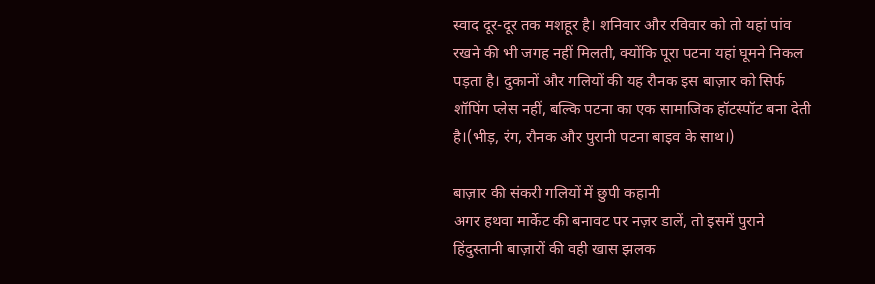स्वाद दूर-दूर तक मशहूर है। शनिवार और रविवार को तो यहां पांव रखने की भी जगह नहीं मिलती, क्योंकि पूरा पटना यहां घूमने निकल पड़ता है। दुकानों और गलियों की यह रौनक इस बाज़ार को सिर्फ शॉपिंग प्लेस नहीं, बल्कि पटना का एक सामाजिक हॉटस्पॉट बना देती है।(भीड़, रंग, रौनक और पुरानी पटना बाइव के साथ।)

बाज़ार की संकरी गलियों में छुपी कहानी
अगर हथवा मार्केट की बनावट पर नज़र डालें, तो इसमें पुराने हिंदुस्तानी बाज़ारों की वही खास झलक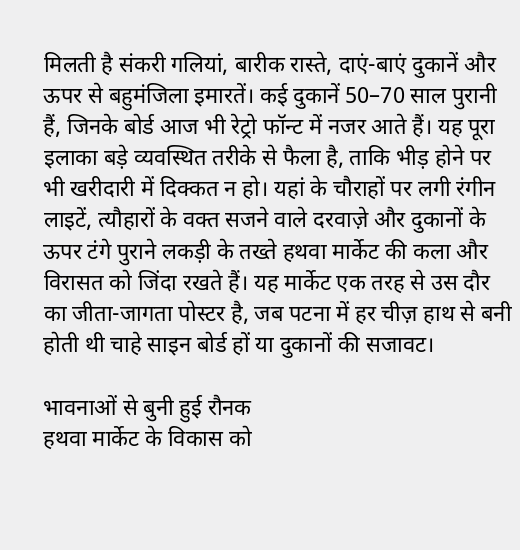मिलती है संकरी गलियां, बारीक रास्ते, दाएं-बाएं दुकानें और ऊपर से बहुमंजिला इमारतें। कई दुकानें 50–70 साल पुरानी हैं, जिनके बोर्ड आज भी रेट्रो फॉन्ट में नजर आते हैं। यह पूरा इलाका बड़े व्यवस्थित तरीके से फैला है, ताकि भीड़ होने पर भी खरीदारी में दिक्कत न हो। यहां के चौराहों पर लगी रंगीन लाइटें, त्यौहारों के वक्त सजने वाले दरवाज़े और दुकानों के ऊपर टंगे पुराने लकड़ी के तख्ते हथवा मार्केट की कला और विरासत को जिंदा रखते हैं। यह मार्केट एक तरह से उस दौर का जीता-जागता पोस्टर है, जब पटना में हर चीज़ हाथ से बनी होती थी चाहे साइन बोर्ड हों या दुकानों की सजावट।

भावनाओं से बुनी हुई रौनक
हथवा मार्केट के विकास को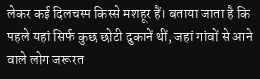लेकर कई दिलचस्प किस्से मशहूर हैं। बताया जाता है कि पहले यहां सिर्फ कुछ छोटी दुकानें थीं, जहां गांवों से आने वाले लोग जरूरत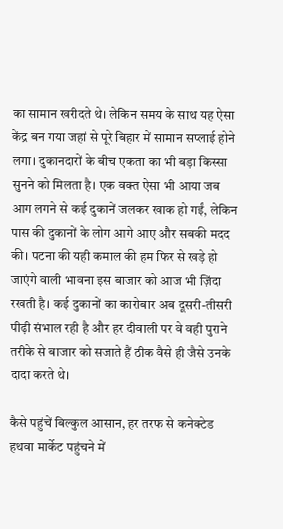का सामान खरीदते थे। लेकिन समय के साथ यह ऐसा केंद्र बन गया जहां से पूरे बिहार में सामान सप्लाई होने लगा। दुकानदारों के बीच एकता का भी बड़ा किस्सा सुनने को मिलता है। एक वक्त ऐसा भी आया जब आग लगने से कई दुकानें जलकर खाक हो गईं, लेकिन पास की दुकानों के लोग आगे आए और सबकी मदद की। पटना की यही कमाल की हम फिर से खड़े हो जाएंगे वाली भावना इस बाजार को आज भी ज़िंदा रखती है। कई दुकानों का कारोबार अब दूसरी-तीसरी पीढ़ी संभाल रही है और हर दीवाली पर वे वही पुराने तरीके से बाजार को सजाते हैं ठीक वैसे ही जैसे उनके दादा करते थे।

कैसे पहुंचें बिल्कुल आसान, हर तरफ से कनेक्टेड
हथवा मार्केट पहुंचने में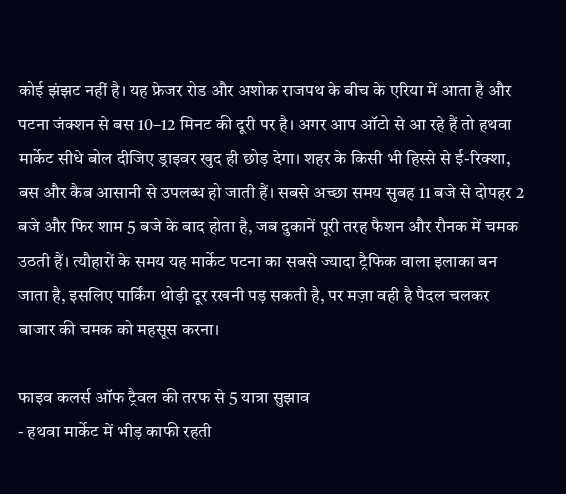कोई झंझट नहीं है। यह फ्रेजर रोड और अशोक राजपथ के बीच के एरिया में आता है और पटना जंक्शन से बस 10–12 मिनट की दूरी पर है। अगर आप ऑटो से आ रहे हैं तो हथवा मार्केट सीधे बोल दीजिए ड्राइवर खुद ही छोड़ देगा। शहर के किसी भी हिस्से से ई-रिक्शा, बस और कैब आसानी से उपलब्ध हो जाती हैं। सबसे अच्छा समय सुबह 11 बजे से दोपहर 2 बजे और फिर शाम 5 बजे के बाद होता है, जब दुकानें पूरी तरह फैशन और रौनक में चमक उठती हैं। त्यौहारों के समय यह मार्केट पटना का सबसे ज्यादा ट्रैफिक वाला इलाका बन जाता है, इसलिए पार्किंग थोड़ी दूर रखनी पड़ सकती है, पर मज़ा वही है पैदल चलकर बाजार की चमक को महसूस करना।

फाइव कलर्स ऑफ ट्रैवल की तरफ से 5 यात्रा सुझाव
- हथवा मार्केट में भीड़ काफी रहती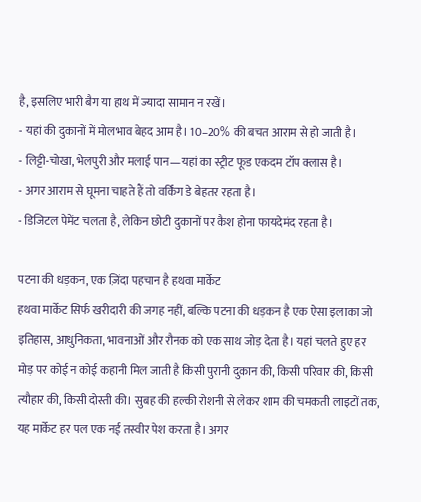है, इसलिए भारी बैग या हाथ में ज्यादा सामान न रखें।
- यहां की दुकानों में मोलभाव बेहद आम है। 10–20% की बचत आराम से हो जाती है।
- लिट्टी-चोखा, भेलपुरी और मलाई पान—यहां का स्ट्रीट फूड एकदम टॉप क्लास है।
- अगर आराम से घूमना चाहते हैं तो वर्किंग डे बेहतर रहता है।
- डिजिटल पेमेंट चलता है, लेकिन छोटी दुकानों पर कैश होना फायदेमंद रहता है।

पटना की धड़कन, एक ज़िंदा पहचान है हथवा मार्केट
हथवा मार्केट सिर्फ खरीदारी की जगह नहीं, बल्कि पटना की धड़कन है एक ऐसा इलाका जो इतिहास, आधुनिकता, भावनाओं और रौनक को एक साथ जोड़ देता है। यहां चलते हुए हर मोड़ पर कोई न कोई कहानी मिल जाती है किसी पुरानी दुकान की, किसी परिवार की, किसी त्यौहार की, किसी दोस्ती की। सुबह की हल्की रोशनी से लेकर शाम की चमकती लाइटों तक, यह मार्केट हर पल एक नई तस्वीर पेश करता है। अगर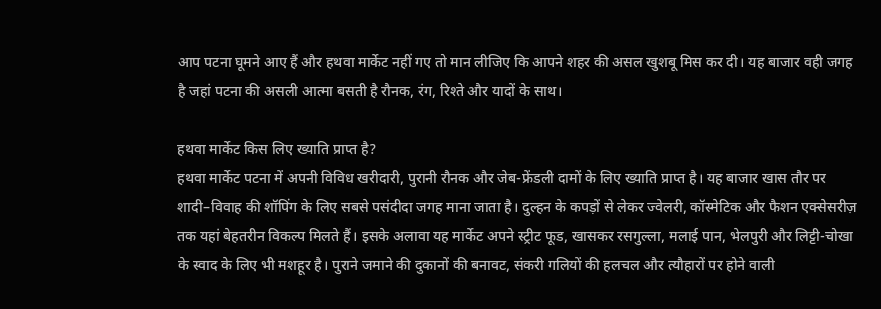आप पटना घूमने आए हैं और हथवा मार्केट नहीं गए तो मान लीजिए कि आपने शहर की असल खुशबू मिस कर दी। यह बाजार वही जगह है जहां पटना की असली आत्मा बसती है रौनक, रंग, रिश्ते और यादों के साथ।

हथवा मार्केट किस लिए ख्याति प्राप्त है?
हथवा मार्केट पटना में अपनी विविध खरीदारी, पुरानी रौनक और जेब-फ्रेंडली दामों के लिए ख्याति प्राप्त है। यह बाजार खास तौर पर शादी–विवाह की शॉपिंग के लिए सबसे पसंदीदा जगह माना जाता है। दुल्हन के कपड़ों से लेकर ज्वेलरी, कॉस्मेटिक और फैशन एक्सेसरीज़ तक यहां बेहतरीन विकल्प मिलते हैं। इसके अलावा यह मार्केट अपने स्ट्रीट फूड, खासकर रसगुल्ला, मलाई पान, भेलपुरी और लिट्टी-चोखा के स्वाद के लिए भी मशहूर है। पुराने जमाने की दुकानों की बनावट, संकरी गलियों की हलचल और त्यौहारों पर होने वाली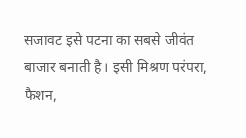सजावट इसे पटना का सबसे जीवंत बाजार बनाती है। इसी मिश्रण परंपरा, फैशन,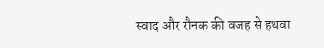स्वाद और रौनक की वजह से हथवा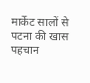मार्केट सालों से पटना की खास पहचान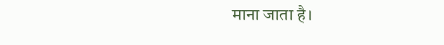माना जाता है।